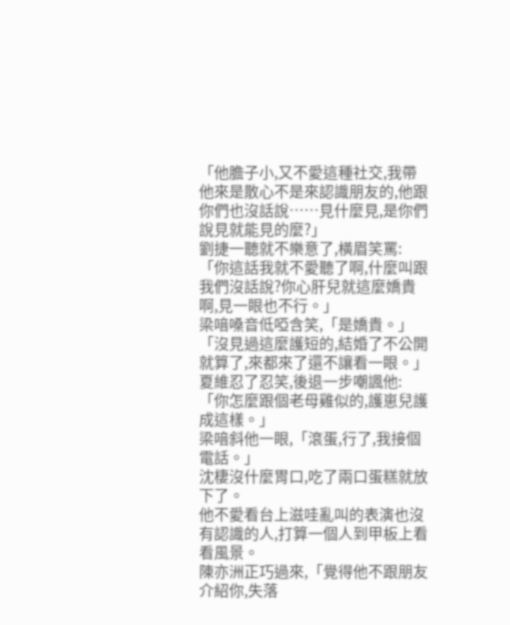「他膽子小,又不愛這種社交,我帶他來是散心不是來認識朋友的,他跟你們也沒話說……見什麼見,是你們說見就能見的麼?」
劉捷一聽就不樂意了,橫眉笑罵:「你這話我就不愛聽了啊,什麼叫跟我們沒話說?你心肝兒就這麼嬌貴啊,見一眼也不行。」
梁喑嗓音低啞含笑,「是嬌貴。」
「沒見過這麼護短的,結婚了不公開就算了,來都來了還不讓看一眼。」夏維忍了忍笑,後退一步嘲諷他:「你怎麼跟個老母雞似的,護崽兒護成這樣。」
梁喑斜他一眼,「滾蛋,行了,我接個電話。」
沈棲沒什麼胃口,吃了兩口蛋糕就放下了。
他不愛看台上滋哇亂叫的表演也沒有認識的人,打算一個人到甲板上看看風景。
陳亦洲正巧過來,「覺得他不跟朋友介紹你,失落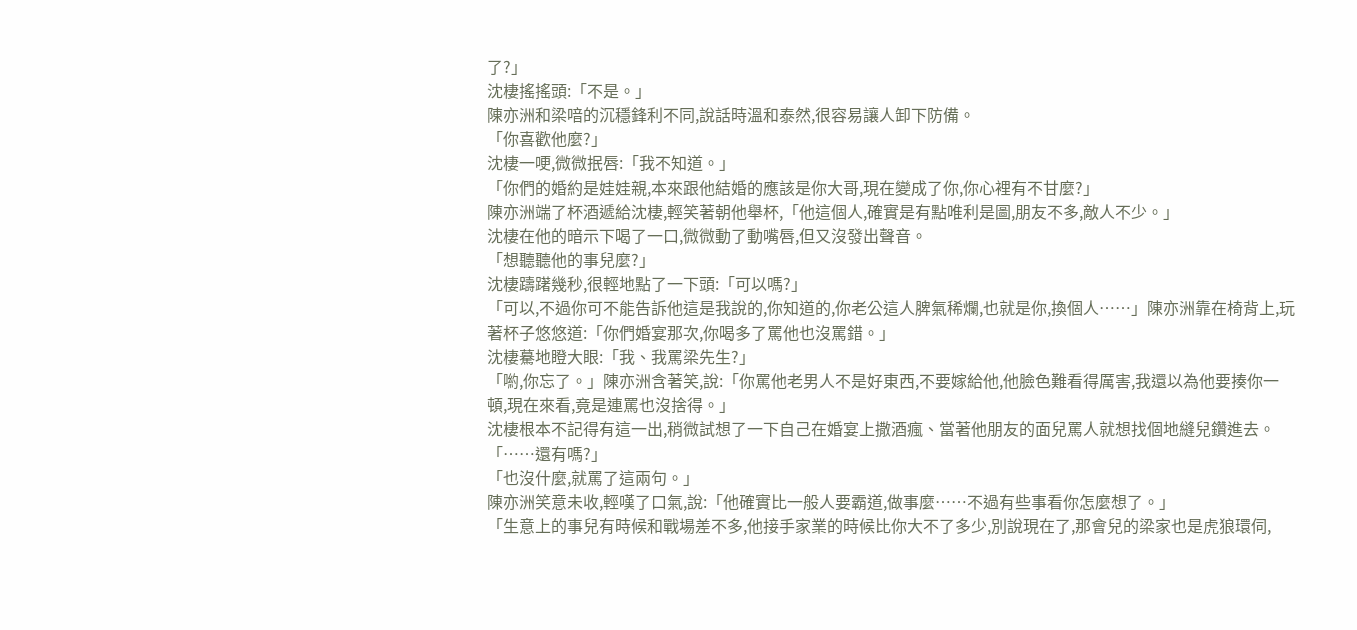了?」
沈棲搖搖頭:「不是。」
陳亦洲和梁喑的沉穩鋒利不同,說話時溫和泰然,很容易讓人卸下防備。
「你喜歡他麼?」
沈棲一哽,微微抿唇:「我不知道。」
「你們的婚約是娃娃親,本來跟他結婚的應該是你大哥,現在變成了你,你心裡有不甘麼?」
陳亦洲端了杯酒遞給沈棲,輕笑著朝他舉杯,「他這個人,確實是有點唯利是圖,朋友不多,敵人不少。」
沈棲在他的暗示下喝了一口,微微動了動嘴唇,但又沒發出聲音。
「想聽聽他的事兒麼?」
沈棲躊躇幾秒,很輕地點了一下頭:「可以嗎?」
「可以,不過你可不能告訴他這是我說的,你知道的,你老公這人脾氣稀爛,也就是你,換個人……」陳亦洲靠在椅背上,玩著杯子悠悠道:「你們婚宴那次,你喝多了罵他也沒罵錯。」
沈棲驀地瞪大眼:「我、我罵梁先生?」
「喲,你忘了。」陳亦洲含著笑,說:「你罵他老男人不是好東西,不要嫁給他,他臉色難看得厲害,我還以為他要揍你一頓,現在來看,竟是連罵也沒捨得。」
沈棲根本不記得有這一出,稍微試想了一下自己在婚宴上撒酒瘋、當著他朋友的面兒罵人就想找個地縫兒鑽進去。
「……還有嗎?」
「也沒什麼,就罵了這兩句。」
陳亦洲笑意未收,輕嘆了口氣,說:「他確實比一般人要霸道,做事麼……不過有些事看你怎麼想了。」
「生意上的事兒有時候和戰場差不多,他接手家業的時候比你大不了多少,別說現在了,那會兒的梁家也是虎狼環伺,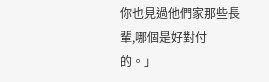你也見過他們家那些長輩,哪個是好對付的。」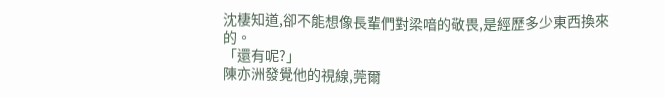沈棲知道,卻不能想像長輩們對梁喑的敬畏,是經歷多少東西換來的。
「還有呢?」
陳亦洲發覺他的視線,莞爾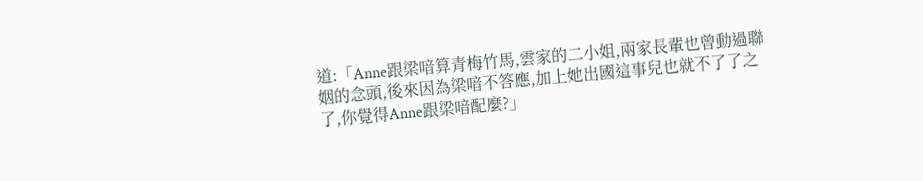道:「Anne跟梁喑算青梅竹馬,雲家的二小姐,兩家長輩也曾動過聯姻的念頭,後來因為梁喑不答應,加上她出國這事兒也就不了了之了,你覺得Anne跟梁喑配麼?」